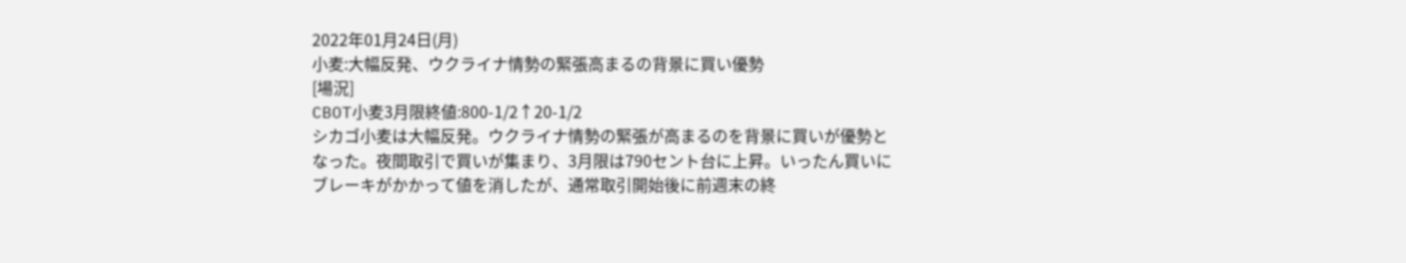2022年01月24日(月)
小麦:大幅反発、ウクライナ情勢の緊張高まるの背景に買い優勢
[場況]
CBOT小麦3月限終値:800-1/2↑20-1/2
シカゴ小麦は大幅反発。ウクライナ情勢の緊張が高まるのを背景に買いが優勢となった。夜間取引で買いが集まり、3月限は790セント台に上昇。いったん買いにブレーキがかかって値を消したが、通常取引開始後に前週末の終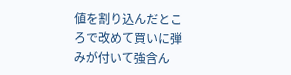値を割り込んだところで改めて買いに弾みが付いて強含ん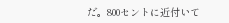だ。800セントに近付いて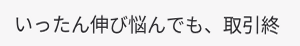いったん伸び悩んでも、取引終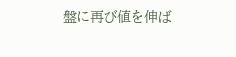盤に再び値を伸ば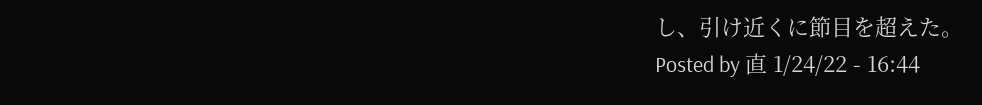し、引け近くに節目を超えた。
Posted by 直 1/24/22 - 16:44